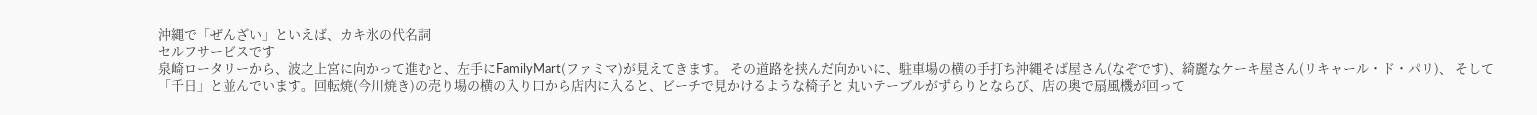沖縄で「ぜんざい」といえば、カキ氷の代名詞
セルフサービスです
泉崎ロータリーから、波之上宮に向かって進むと、左手にFamilyMart(ファミマ)が見えてきます。 その道路を挟んだ向かいに、駐車場の横の手打ち沖縄そば屋さん(なぞです)、綺麗なケーキ屋さん(リキャール・ド・パリ)、 そして「千日」と並んでいます。回転焼(今川焼き)の売り場の横の入り口から店内に入ると、ビーチで見かけるような椅子と 丸いテーブルがずらりとならび、店の奥で扇風機が回って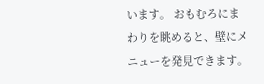います。 おもむろにまわりを眺めると、壁にメニューを発見できます。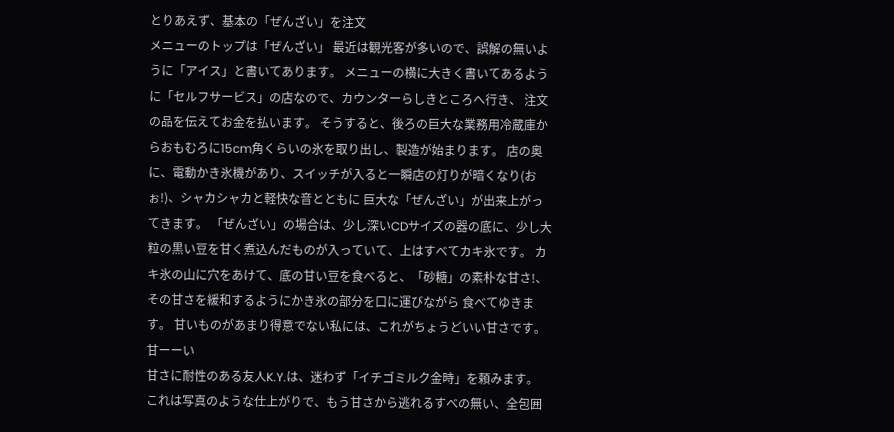とりあえず、基本の「ぜんざい」を注文
メニューのトップは「ぜんざい」 最近は観光客が多いので、誤解の無いように「アイス」と書いてあります。 メニューの横に大きく書いてあるように「セルフサービス」の店なので、カウンターらしきところへ行き、 注文の品を伝えてお金を払います。 そうすると、後ろの巨大な業務用冷蔵庫からおもむろに15cm角くらいの氷を取り出し、製造が始まります。 店の奥に、電動かき氷機があり、スイッチが入ると一瞬店の灯りが暗くなり(おぉ!)、シャカシャカと軽快な音とともに 巨大な「ぜんざい」が出来上がってきます。 「ぜんざい」の場合は、少し深いCDサイズの器の底に、少し大粒の黒い豆を甘く煮込んだものが入っていて、上はすべてカキ氷です。 カキ氷の山に穴をあけて、底の甘い豆を食べると、「砂糖」の素朴な甘さ!、その甘さを緩和するようにかき氷の部分を口に運びながら 食べてゆきます。 甘いものがあまり得意でない私には、これがちょうどいい甘さです。
甘ーーい
甘さに耐性のある友人K.Y.は、迷わず「イチゴミルク金時」を頼みます。 これは写真のような仕上がりで、もう甘さから逃れるすべの無い、全包囲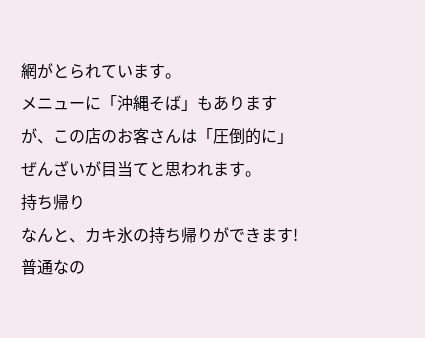網がとられています。
メニューに「沖縄そば」もありますが、この店のお客さんは「圧倒的に」ぜんざいが目当てと思われます。
持ち帰り
なんと、カキ氷の持ち帰りができます!
普通なの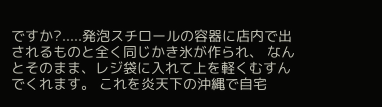ですか?.....発泡スチロールの容器に店内で出されるものと全く同じかき氷が作られ、 なんとそのまま、レジ袋に入れて上を軽くむすんでくれます。 これを炎天下の沖縄で自宅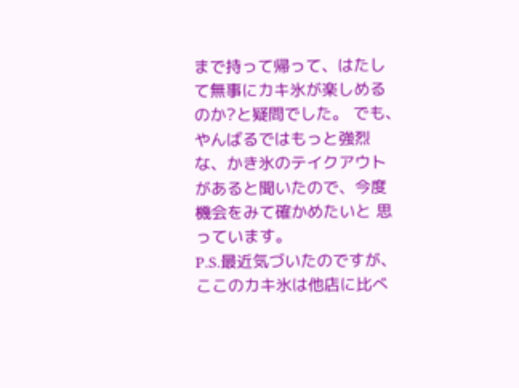まで持って帰って、はたして無事にカキ氷が楽しめるのか?と疑問でした。 でも、やんばるではもっと強烈な、かき氷のテイクアウトがあると聞いたので、今度機会をみて確かめたいと 思っています。
P.S.最近気づいたのですが、ここのカキ氷は他店に比べ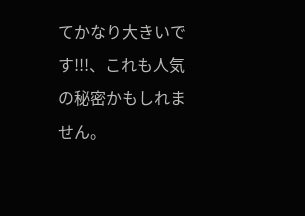てかなり大きいです!!!、これも人気の秘密かもしれません。